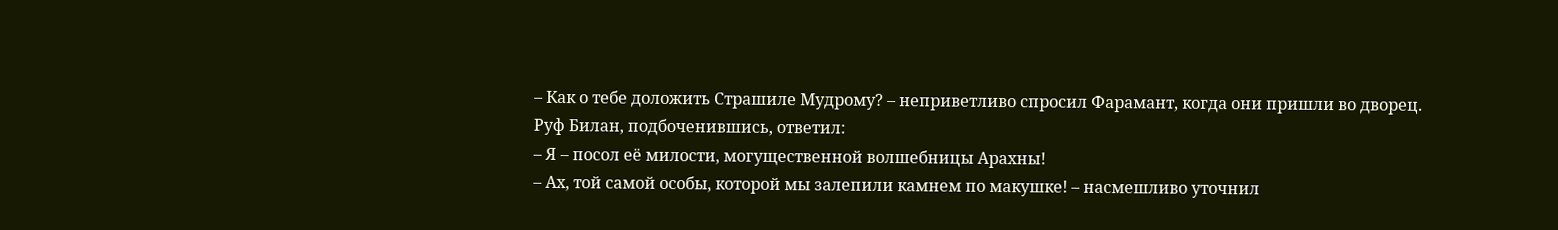– Как о тебе доложить Страшиле Мудрому? – неприветливо спросил Фарамант, когда они пришли во дворец.
Руф Билан, подбоченившись, ответил:
– Я – посол её милости, могущественной волшебницы Арахны!
– Ах, той самой особы, которой мы залепили камнем по макушке! – насмешливо уточнил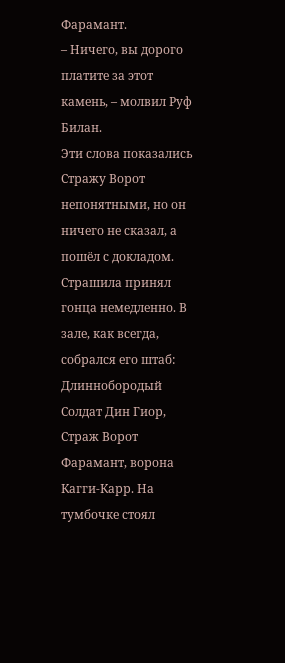Фарамант.
– Ничего, вы дорого платите за этот камень, – молвил Руф Билан.
Эти слова показались Стражу Ворот непонятными, но он ничего не сказал, а пошёл с докладом. Страшила принял гонца немедленно. В зале, как всегда, собрался его штаб: Длиннобородый Солдат Дин Гиор, Страж Ворот Фарамант, ворона Кагги-Карр. На тумбочке стоял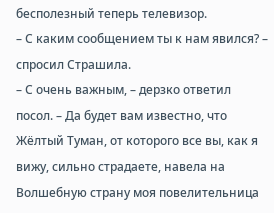бесполезный теперь телевизор.
– С каким сообщением ты к нам явился? – спросил Страшила.
– С очень важным, – дерзко ответил посол. – Да будет вам известно, что Жёлтый Туман, от которого все вы, как я вижу, сильно страдаете, навела на Волшебную страну моя повелительница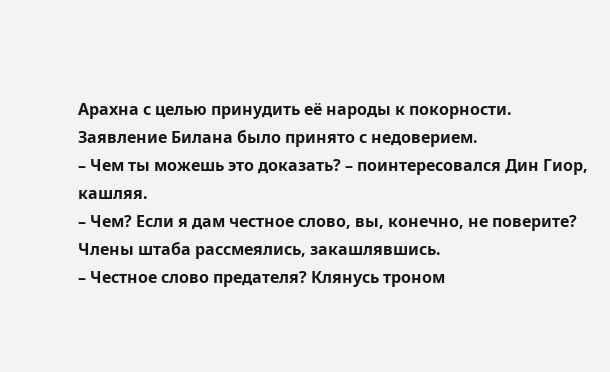Арахна с целью принудить её народы к покорности.
Заявление Билана было принято с недоверием.
– Чем ты можешь это доказать? – поинтересовался Дин Гиор, кашляя.
– Чем? Если я дам честное слово, вы, конечно, не поверите?
Члены штаба рассмеялись, закашлявшись.
– Честное слово предателя? Клянусь троном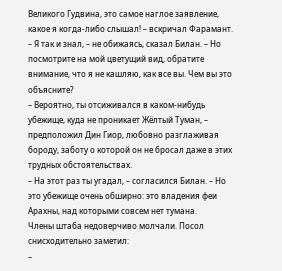Великого Гудвина, это самое наглое заявление, какое я когда-либо слышал! – вскричал Фарамант.
– Я так и знал, – не обижаясь, сказал Билан. – Но посмотрите на мой цветущий вид, обратите внимание, что я не кашляю, как все вы. Чем вы это объясните?
– Вероятно, ты отсиживался в каком-нибудь убежище, куда не проникает Жёлтый Туман, – предположил Дин Гиор, любовно разглаживая бороду, заботу о которой он не бросал даже в этих трудных обстоятельствах.
– На этот раз ты угадал, – согласился Билан. – Но это убежище очень обширно: это владения феи Арахны, над которыми совсем нет тумана.
Члены штаба недоверчиво молчали. Посол снисходительно заметил:
–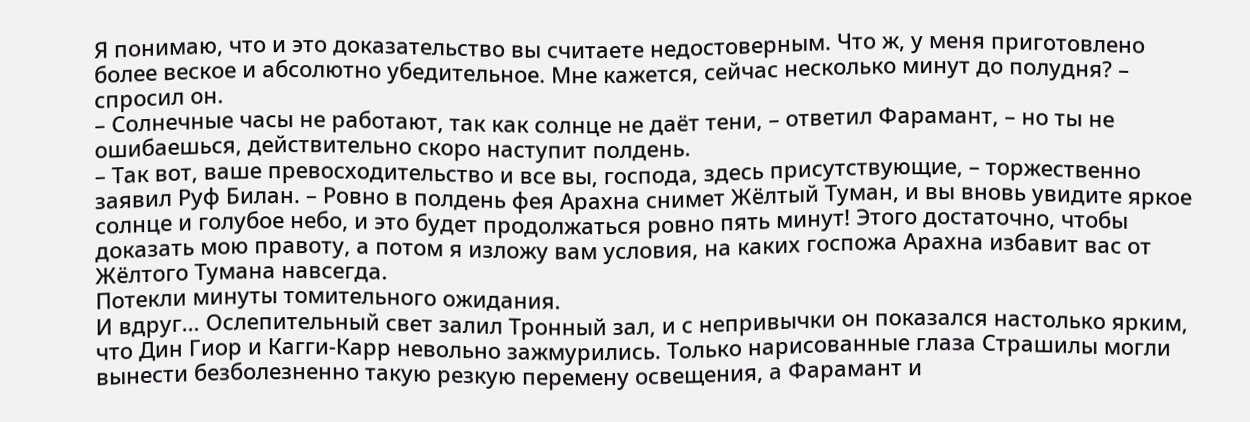Я понимаю, что и это доказательство вы считаете недостоверным. Что ж, у меня приготовлено более веское и абсолютно убедительное. Мне кажется, сейчас несколько минут до полудня? – спросил он.
– Солнечные часы не работают, так как солнце не даёт тени, – ответил Фарамант, – но ты не ошибаешься, действительно скоро наступит полдень.
– Так вот, ваше превосходительство и все вы, господа, здесь присутствующие, – торжественно заявил Руф Билан. – Ровно в полдень фея Арахна снимет Жёлтый Туман, и вы вновь увидите яркое солнце и голубое небо, и это будет продолжаться ровно пять минут! Этого достаточно, чтобы доказать мою правоту, а потом я изложу вам условия, на каких госпожа Арахна избавит вас от Жёлтого Тумана навсегда.
Потекли минуты томительного ожидания.
И вдруг… Ослепительный свет залил Тронный зал, и с непривычки он показался настолько ярким, что Дин Гиор и Кагги-Карр невольно зажмурились. Только нарисованные глаза Страшилы могли вынести безболезненно такую резкую перемену освещения, а Фарамант и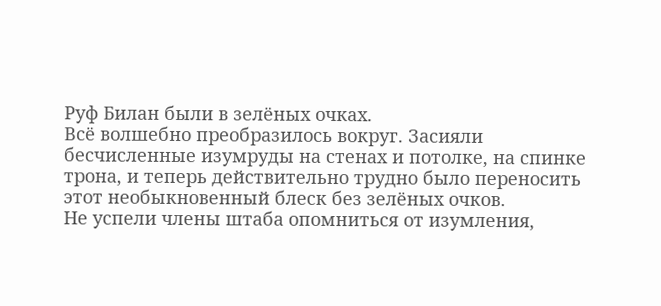Руф Билан были в зелёных очках.
Всё волшебно преобразилось вокруг. Засияли бесчисленные изумруды на стенах и потолке, на спинке трона, и теперь действительно трудно было переносить этот необыкновенный блеск без зелёных очков.
Не успели члены штаба опомниться от изумления,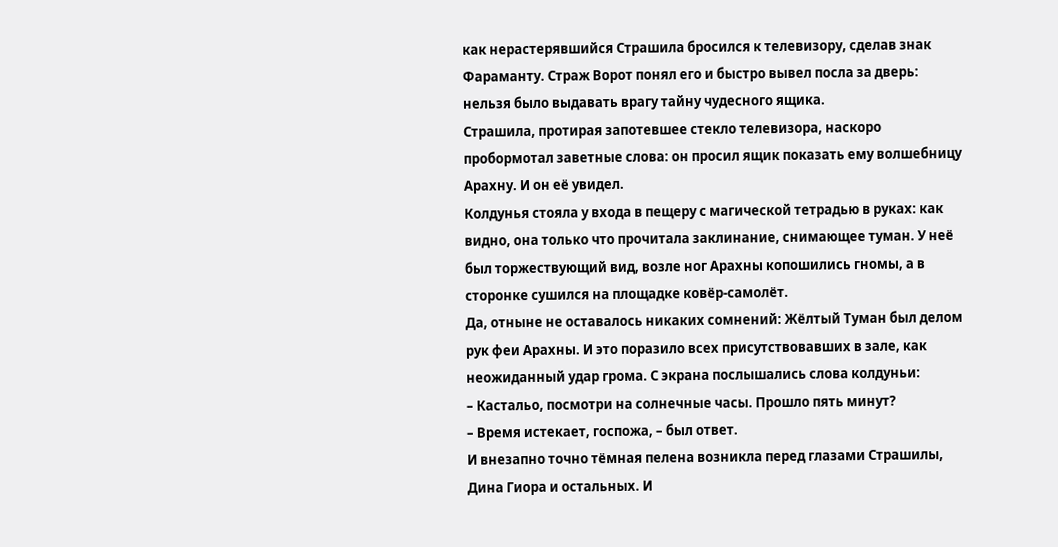как нерастерявшийся Страшила бросился к телевизору, сделав знак Фараманту. Страж Ворот понял его и быстро вывел посла за дверь: нельзя было выдавать врагу тайну чудесного ящика.
Страшила, протирая запотевшее стекло телевизора, наскоро пробормотал заветные слова: он просил ящик показать ему волшебницу Арахну. И он её увидел.
Колдунья стояла у входа в пещеру с магической тетрадью в руках: как видно, она только что прочитала заклинание, снимающее туман. У неё был торжествующий вид, возле ног Арахны копошились гномы, а в сторонке сушился на площадке ковёр-самолёт.
Да, отныне не оставалось никаких сомнений: Жёлтый Туман был делом рук феи Арахны. И это поразило всех присутствовавших в зале, как неожиданный удар грома. С экрана послышались слова колдуньи:
– Кастальо, посмотри на солнечные часы. Прошло пять минут?
– Время истекает, госпожа, – был ответ.
И внезапно точно тёмная пелена возникла перед глазами Страшилы, Дина Гиора и остальных. И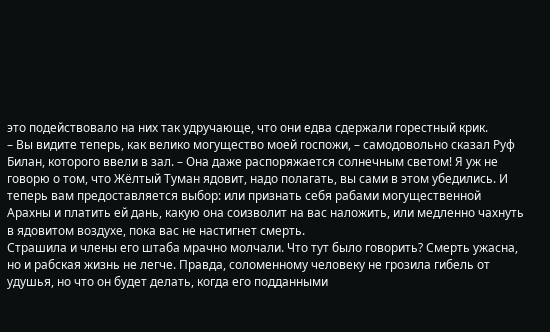это подействовало на них так удручающе, что они едва сдержали горестный крик.
– Вы видите теперь, как велико могущество моей госпожи, – самодовольно сказал Руф Билан, которого ввели в зал. – Она даже распоряжается солнечным светом! Я уж не говорю о том, что Жёлтый Туман ядовит, надо полагать, вы сами в этом убедились. И теперь вам предоставляется выбор: или признать себя рабами могущественной Арахны и платить ей дань, какую она соизволит на вас наложить, или медленно чахнуть в ядовитом воздухе, пока вас не настигнет смерть.
Страшила и члены его штаба мрачно молчали. Что тут было говорить? Смерть ужасна, но и рабская жизнь не легче. Правда, соломенному человеку не грозила гибель от удушья, но что он будет делать, когда его подданными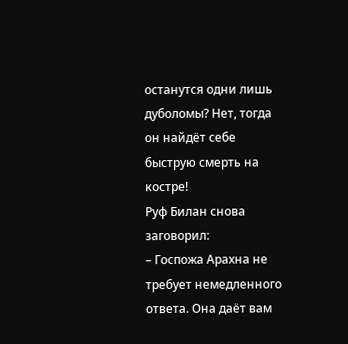останутся одни лишь дуболомы? Нет, тогда он найдёт себе быструю смерть на костре!
Руф Билан снова заговорил:
– Госпожа Арахна не требует немедленного ответа. Она даёт вам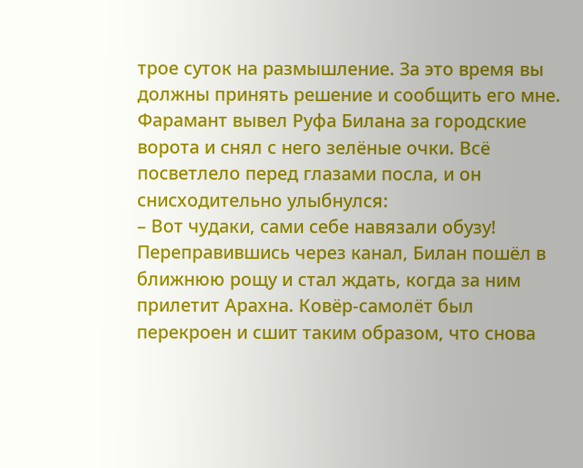трое суток на размышление. За это время вы должны принять решение и сообщить его мне.
Фарамант вывел Руфа Билана за городские ворота и снял с него зелёные очки. Всё посветлело перед глазами посла, и он снисходительно улыбнулся:
– Вот чудаки, сами себе навязали обузу!
Переправившись через канал, Билан пошёл в ближнюю рощу и стал ждать, когда за ним прилетит Арахна. Ковёр-самолёт был перекроен и сшит таким образом, что снова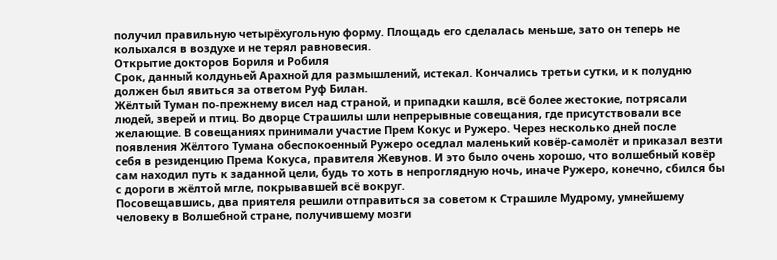получил правильную четырёхугольную форму. Площадь его сделалась меньше, зато он теперь не колыхался в воздухе и не терял равновесия.
Открытие докторов Бориля и Робиля
Срок, данный колдуньей Арахной для размышлений, истекал. Кончались третьи сутки, и к полудню должен был явиться за ответом Руф Билан.
Жёлтый Туман по-прежнему висел над страной, и припадки кашля, всё более жестокие, потрясали людей, зверей и птиц. Во дворце Страшилы шли непрерывные совещания, где присутствовали все желающие. В совещаниях принимали участие Прем Кокус и Ружеро. Через несколько дней после появления Жёлтого Тумана обеспокоенный Ружеро оседлал маленький ковёр-самолёт и приказал везти себя в резиденцию Према Кокуса, правителя Жевунов. И это было очень хорошо, что волшебный ковёр сам находил путь к заданной цели, будь то хоть в непроглядную ночь, иначе Ружеро, конечно, сбился бы с дороги в жёлтой мгле, покрывавшей всё вокруг.
Посовещавшись, два приятеля решили отправиться за советом к Страшиле Мудрому, умнейшему человеку в Волшебной стране, получившему мозги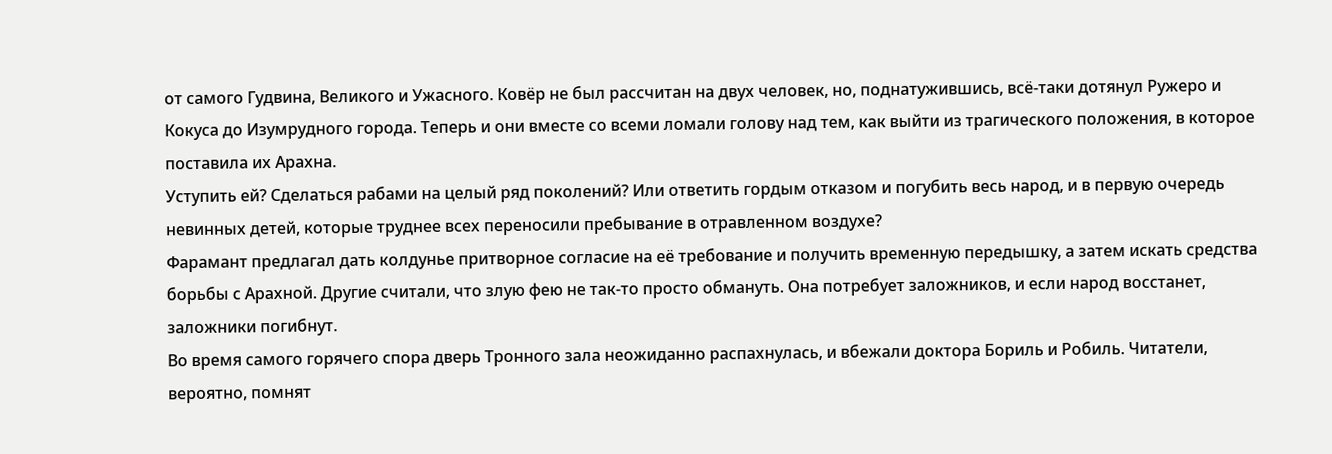от самого Гудвина, Великого и Ужасного. Ковёр не был рассчитан на двух человек, но, поднатужившись, всё-таки дотянул Ружеро и Кокуса до Изумрудного города. Теперь и они вместе со всеми ломали голову над тем, как выйти из трагического положения, в которое поставила их Арахна.
Уступить ей? Сделаться рабами на целый ряд поколений? Или ответить гордым отказом и погубить весь народ, и в первую очередь невинных детей, которые труднее всех переносили пребывание в отравленном воздухе?
Фарамант предлагал дать колдунье притворное согласие на её требование и получить временную передышку, а затем искать средства борьбы с Арахной. Другие считали, что злую фею не так-то просто обмануть. Она потребует заложников, и если народ восстанет, заложники погибнут.
Во время самого горячего спора дверь Тронного зала неожиданно распахнулась, и вбежали доктора Бориль и Робиль. Читатели, вероятно, помнят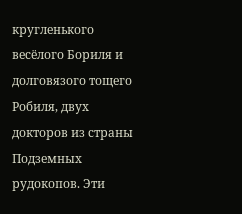кругленького весёлого Бориля и долговязого тощего Робиля, двух докторов из страны Подземных рудокопов. Эти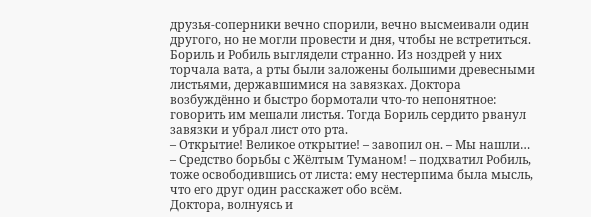друзья-соперники вечно спорили, вечно высмеивали один другого, но не могли провести и дня, чтобы не встретиться.
Бориль и Робиль выглядели странно. Из ноздрей у них торчала вата, а рты были заложены большими древесными листьями, державшимися на завязках. Доктора возбуждённо и быстро бормотали что-то непонятное: говорить им мешали листья. Тогда Бориль сердито рванул завязки и убрал лист ото рта.
– Открытие! Великое открытие! – завопил он. – Мы нашли…
– Средство борьбы с Жёлтым Туманом! – подхватил Робиль, тоже освободившись от листа: ему нестерпима была мысль, что его друг один расскажет обо всём.
Доктора, волнуясь и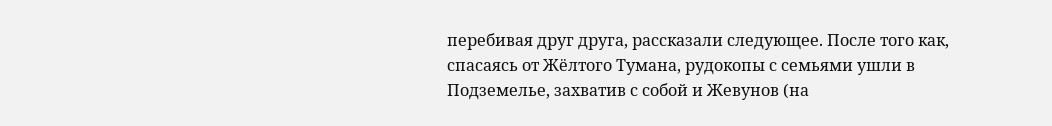перебивая друг друга, рассказали следующее. После того как, спасаясь от Жёлтого Тумана, рудокопы с семьями ушли в Подземелье, захватив с собой и Жевунов (на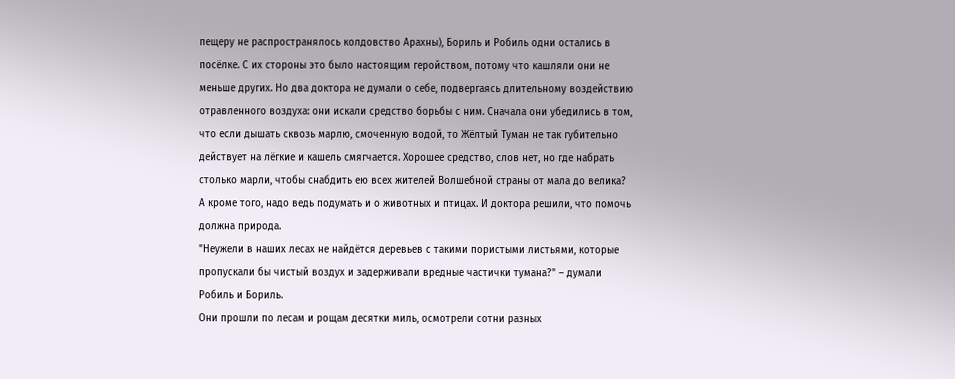пещеру не распространялось колдовство Арахны), Бориль и Робиль одни остались в посёлке. С их стороны это было настоящим геройством, потому что кашляли они не меньше других. Но два доктора не думали о себе, подвергаясь длительному воздействию отравленного воздуха: они искали средство борьбы с ним. Сначала они убедились в том, что если дышать сквозь марлю, смоченную водой, то Жёлтый Туман не так губительно действует на лёгкие и кашель смягчается. Хорошее средство, слов нет, но где набрать столько марли, чтобы снабдить ею всех жителей Волшебной страны от мала до велика? А кроме того, надо ведь подумать и о животных и птицах. И доктора решили, что помочь должна природа.
"Неужели в наших лесах не найдётся деревьев с такими пористыми листьями, которые пропускали бы чистый воздух и задерживали вредные частички тумана?" – думали Робиль и Бориль.
Они прошли по лесам и рощам десятки миль, осмотрели сотни разных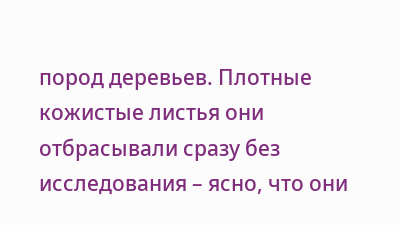пород деревьев. Плотные кожистые листья они отбрасывали сразу без исследования – ясно, что они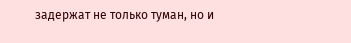задержат не только туман, но и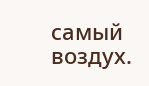самый воздух.